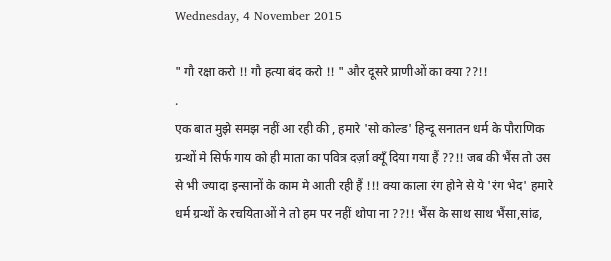Wednesday, 4 November 2015

" गौ रक्षा करो !! गौ हत्या बंद करो !! " और दूसरे प्राणीओं का क्या ??!!
.
एक बात मुझे समझ नहीं आ रही की , हमारे 'सो कोल्ड' हिन्दू सनातन धर्म के पौराणिक ग्रन्थों मे सिर्फ गाय को ही माता का पवित्र दर्ज़ा क्यूँ दिया गया हैं ??!! जब की भैंस तो उस से भी ज्यादा इन्सानों के काम मे आती रही हैं !!! क्या काला रंग होने से ये 'रंग भेद' हमारे धर्म ग्रन्थों के रचयिताओं ने तो हम पर नहीं थोपा ना ??!! भैंस के साथ साथ भैंसा,सांढ,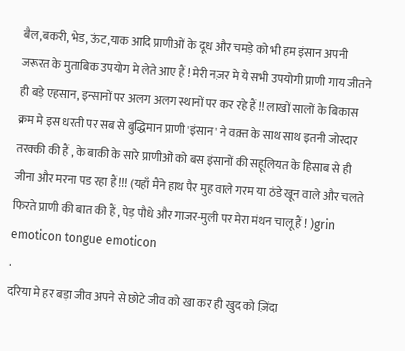बैल,बकरी, भेड, ऊंट,याक आदि प्राणीओं के दूध और चमड़े को भी हम इंसान अपनी जरूरत के मुताबिक उपयोग मे लेते आए हैं ! मेरी नज़र मे ये सभी उपयोगी प्राणी गाय जीतने ही बड़े एहसान, इन्सानों पर अलग अलग स्थानों पर कर रहे हैं !! लाखों सालों के बिकास क्रम मे इस धरती पर सब से बुद्धिमान प्राणी 'इंसान' ने वक़्त के साथ साथ इतनी जोरदार तरक्की की हैं , के बाकी के सारे प्राणीओं को बस इंसानों की सहूलियत के हिसाब से ही जीना और मरना पड रहा हैं !!! (यहाँ मैंने हाथ पैर मुह वाले गरम या ठंडे खून वाले और चलते फिरते प्राणी की बात की हैं , पेड़ पौधे और गाजर-मुली पर मेरा मंथन चालू हैं ! )grin emoticon tongue emoticon
.
दरिया मे हर बड़ा जीव अपने से छोटे जीव को खा कर ही खुद को ज़िंदा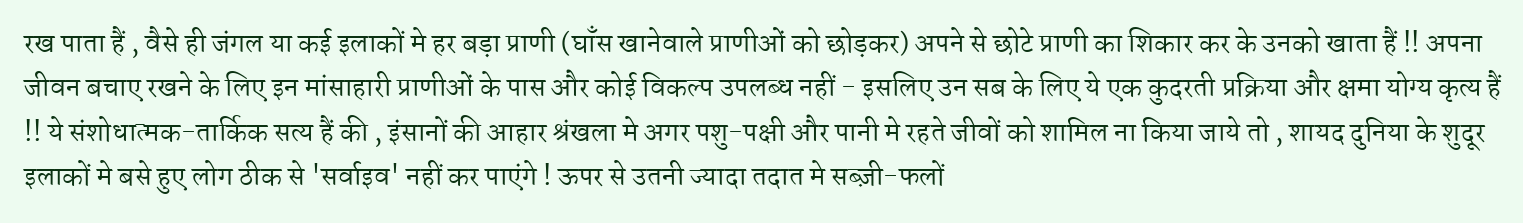रख पाता हैं , वैसे ही जंगल या कई इलाकों मे हर बड़ा प्राणी (घाँस खानेवाले प्राणीओं को छोड़कर) अपने से छोटे प्राणी का शिकार कर के उनको खाता हैं !! अपना जीवन बचाए रखने के लिए इन मांसाहारी प्राणीओं के पास और कोई विकल्प उपलब्ध नहीं - इसलिए उन सब के लिए ये एक कुदरती प्रक्रिया और क्षमा योग्य कृत्य हैं !! ये संशोधात्मक-तार्किक सत्य हैं की , इंसानों की आहार श्रंखला मे अगर पशु-पक्षी और पानी मे रहते जीवों को शामिल ना किया जाये तो , शायद दुनिया के शुदूर इलाकों मे बसे हुए लोग ठीक से 'सर्वाइव' नहीं कर पाएंगे ! ऊपर से उतनी ज्यादा तदात मे सब्ज़ी-फलों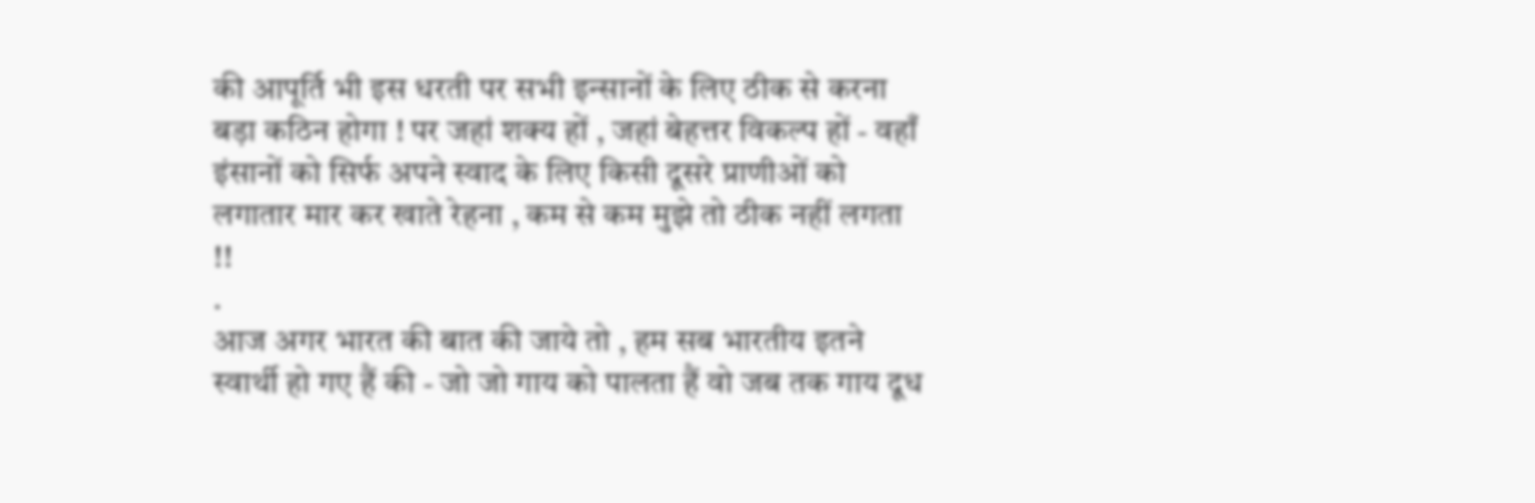की आपूर्ति भी इस धरती पर सभी इन्सानों के लिए ठीक से करना बड़ा कठिन होगा ! पर जहां शक्य हों , जहां बेहत्तर विकल्प हों - वहाँ इंसानों को सिर्फ अपने स्वाद के लिए किसी दूसरे प्राणीओं को लगातार मार कर खाते रेहना , कम से कम मुझे तो ठीक नहीं लगता !!
.
आज अगर भारत की बात की जाये तो , हम सब भारतीय इतने स्वार्थी हो गए हैं की - जो जो गाय को पालता हैं वो जब तक गाय दूध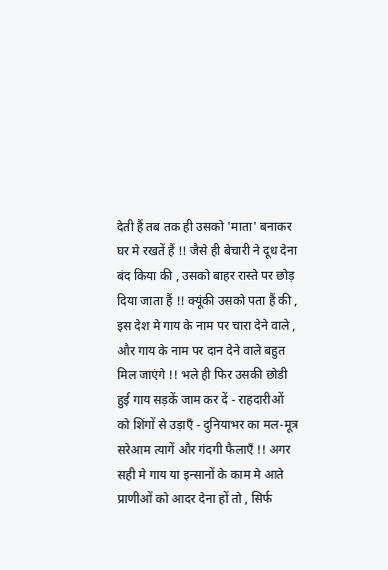देती हैं तब तक ही उसको 'माता' बनाकर घर मे रखतें हैं !! जैसे ही बेचारी ने दूध देना बंद किया की , उसको बाहर रास्ते पर छोड़ दिया जाता हैं !! क्यूंकी उसको पता हैं की , इस देश मे गाय के नाम पर चारा देने वाले , और गाय के नाम पर दान देने वाले बहुत मिल जाएंगे !! भले ही फिर उसकी छोडी हुई गाय सड़कें जाम कर दें - राहदारीओं को शिंगों से उड़ाएँ - दुनियाभर का मल-मूत्र सरेआम त्यागें और गंदगी फैलाएँ !! अगर सही मे गाय या इन्सानों के काम मे आते प्राणीओं को आदर देना हों तो , सिर्फ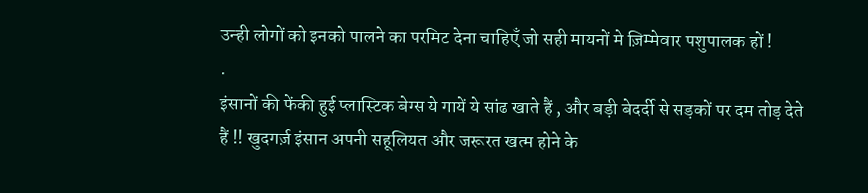उन्ही लोगों को इनको पालने का परमिट देना चाहिएँ जो सही मायनों मे ज़िम्मेवार पशुपालक हों !
.
इंसानों की फेंकी हुई प्लास्टिक बेग्स ये गायें ये सांढ खाते हैं , और बड़ी बेदर्दी से सड़कों पर दम तोड़ देते हैं !! खुदगर्ज़ इंसान अपनी सहूलियत और जरूरत खत्म होने के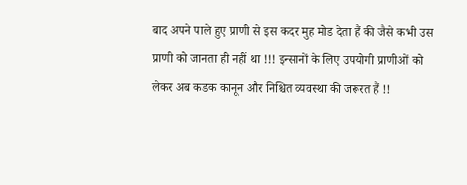बाद अपने पाले हुए प्राणी से इस कदर मुह मोड देता हैं की जैसे कभी उस प्राणी को जानता ही नहीं था !!! इन्सानों के लिए उपयोगी प्राणीओं को लेकर अब कडक कानून और निश्चित व्यवस्था की जरूरत हैं !!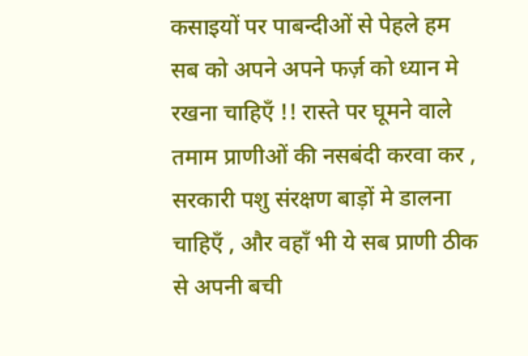कसाइयों पर पाबन्दीओं से पेहले हम सब को अपने अपने फर्ज़ को ध्यान मे रखना चाहिएँ !! रास्ते पर घूमने वाले तमाम प्राणीओं की नसबंदी करवा कर , सरकारी पशु संरक्षण बाड़ों मे डालना चाहिएँ , और वहाँ भी ये सब प्राणी ठीक से अपनी बची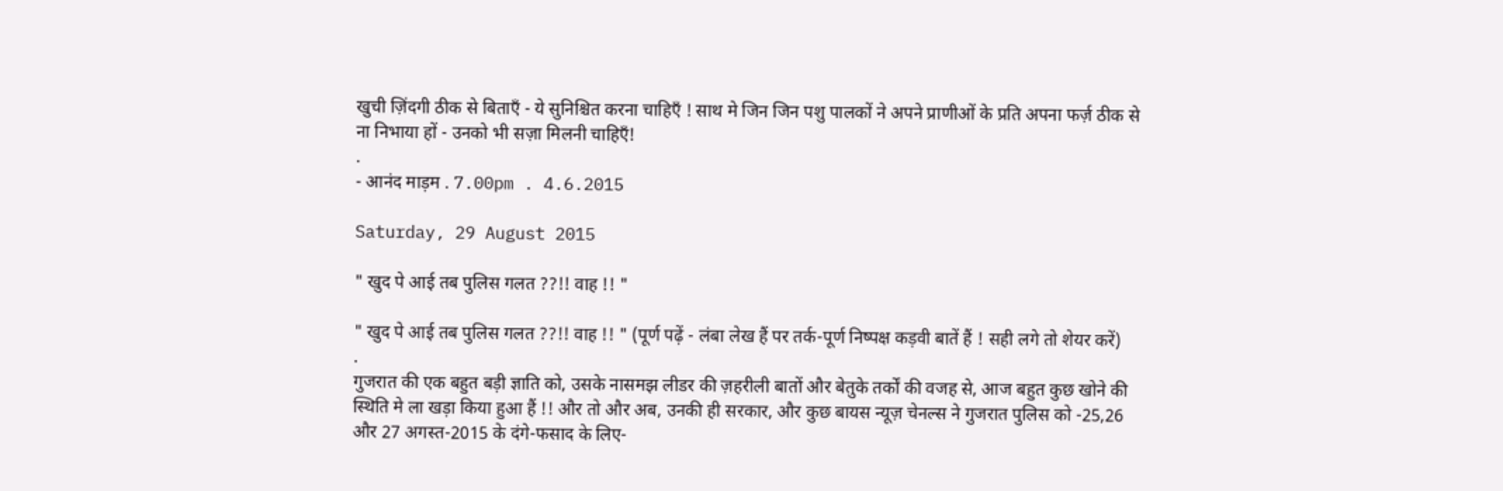खुची ज़िंदगी ठीक से बिताएँ - ये सुनिश्चित करना चाहिएँ ! साथ मे जिन जिन पशु पालकों ने अपने प्राणीओं के प्रति अपना फर्ज़ ठीक से ना निभाया हों - उनको भी सज़ा मिलनी चाहिएँ!
.
- आनंद माड़म . 7.00pm . 4.6.2015

Saturday, 29 August 2015

" खुद पे आई तब पुलिस गलत ??!! वाह !! "

" खुद पे आई तब पुलिस गलत ??!! वाह !! " (पूर्ण पढ़ें - लंबा लेख हैं पर तर्क-पूर्ण निष्पक्ष कड़वी बातें हैं ! सही लगे तो शेयर करें)
.
गुजरात की एक बहुत बड़ी ज्ञाति को, उसके नासमझ लीडर की ज़हरीली बातों और बेतुके तर्कों की वजह से, आज बहुत कुछ खोने की स्थिति मे ला खड़ा किया हुआ हैं !! और तो और अब, उनकी ही सरकार, और कुछ बायस न्यूज़ चेनल्स ने गुजरात पुलिस को -25,26 और 27 अगस्त-2015 के दंगे-फसाद के लिए-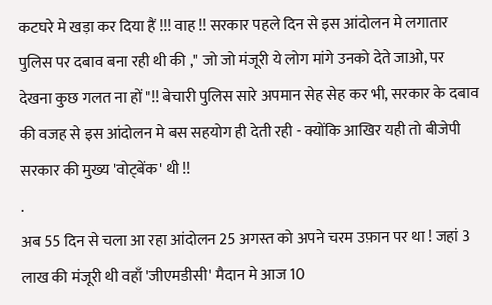कटघरे मे खड़ा कर दिया हैं !!! वाह !! सरकार पहले दिन से इस आंदोलन मे लगातार पुलिस पर दबाव बना रही थी की ," जो जो मंजूरी ये लोग मांगे उनको देते जाओ, पर देखना कुछ गलत ना हों "!! बेचारी पुलिस सारे अपमान सेह सेह कर भी, सरकार के दबाव की वजह से इस आंदोलन मे बस सहयोग ही देती रही - क्योंकि आखिर यही तो बीजेपी सरकार की मुख्य 'वोट्बेंक' थी !!
.
अब 55 दिन से चला आ रहा आंदोलन 25 अगस्त को अपने चरम उफ़ान पर था ! जहां 3 लाख की मंजूरी थी वहाँ 'जीएमडीसी' मैदान मे आज 10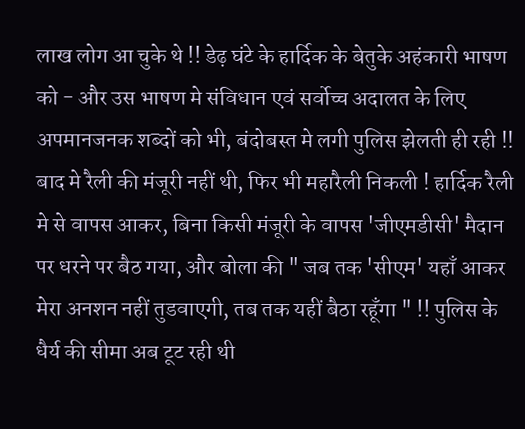लाख लोग आ चुके थे !! डेढ़ घंटे के हार्दिक के बेतुके अहंकारी भाषण को - और उस भाषण मे संविधान एवं सर्वोच्च अदालत के लिए अपमानजनक शब्दों को भी, बंदोबस्त मे लगी पुलिस झेलती ही रही !! बाद मे रैली की मंजूरी नहीं थी, फिर भी महारैली निकली ! हार्दिक रैली मे से वापस आकर, बिना किसी मंजूरी के वापस 'जीएमडीसी' मैदान पर धरने पर बैठ गया, और बोला की " जब तक 'सीएम' यहाँ आकर मेरा अनशन नहीं तुडवाएगी, तब तक यहीं बैठा रहूँगा " !! पुलिस के धैर्य की सीमा अब टूट रही थी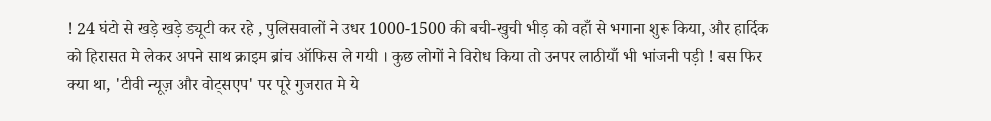! 24 घंटो से खड़े खड़े ड्यूटी कर रहे , पुलिसवालों ने उधर 1000-1500 की बची-खुची भीड़ को वहाँ से भगाना शुरू किया, और हार्दिक को हिरासत मे लेकर अपने साथ क्राइम ब्रांच ऑफिस ले गयी । कुछ लोगों ने विरोध किया तो उनपर लाठीयाँ भी भांजनी पड़ी ! बस फिर क्या था, 'टीवी न्यूज़ और वोट्सएप' पर पूरे गुजरात मे ये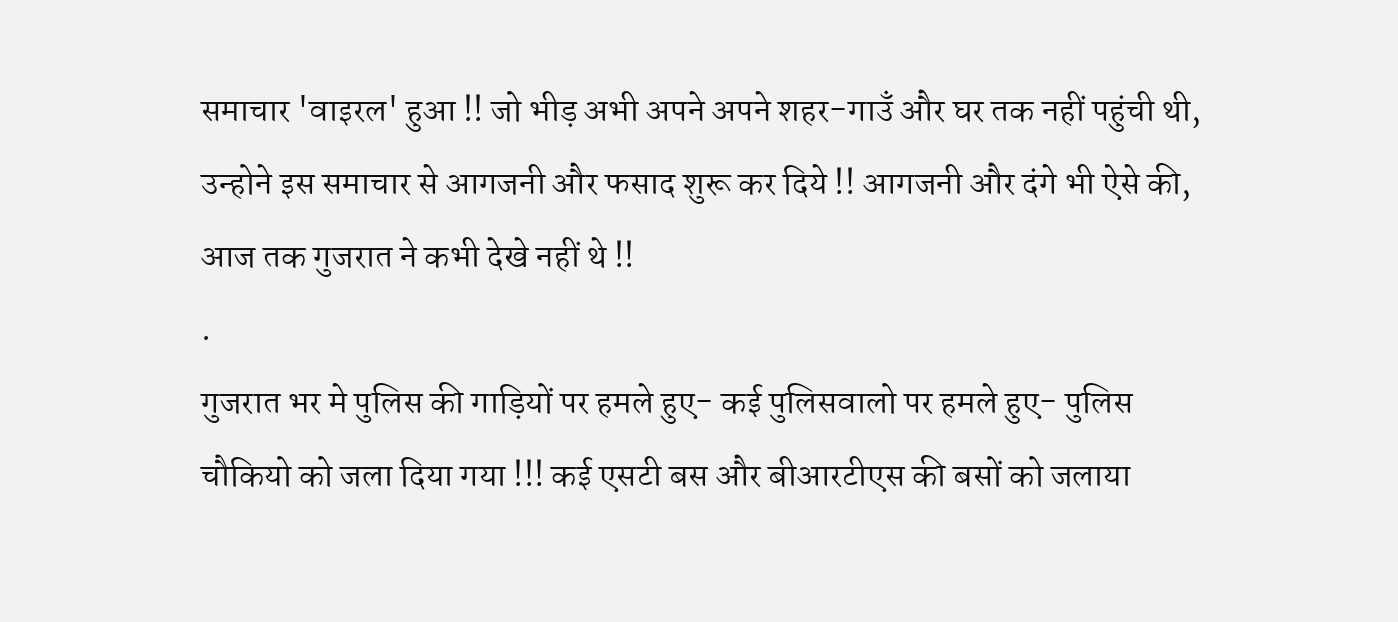समाचार 'वाइरल' हुआ !! जो भीड़ अभी अपने अपने शहर-गाउँ और घर तक नहीं पहुंची थी, उन्होने इस समाचार से आगजनी और फसाद शुरू कर दिये !! आगजनी और दंगे भी ऐसे की, आज तक गुजरात ने कभी देखे नहीं थे !!
.
गुजरात भर मे पुलिस की गाड़ियों पर हमले हुए- कई पुलिसवालो पर हमले हुए- पुलिस चौकियो को जला दिया गया !!! कई एसटी बस और बीआरटीएस की बसों को जलाया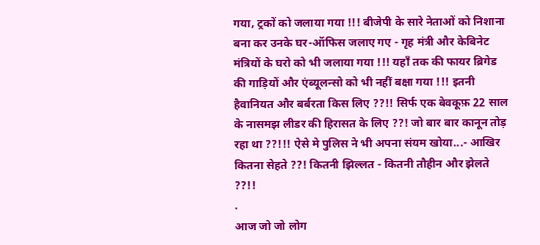गया, ट्रकों को जलाया गया !!! बीजेपी के सारे नेताओं को निशाना बना कर उनके घर-ऑफिस जलाए गए - गृह मंत्री और केबिनेट मंत्रियों के घरो को भी जलाया गया !!! यहाँ तक की फायर ब्रिगेड की गाड़ियों और एंब्यूलन्सो को भी नहीं बक्षा गया !!! इतनी हैवानियत और बर्बरता किस लिए ??!! सिर्फ एक बेवकूफ़ 22 साल के नासमझ लीडर की हिरासत के लिए ??! जो बार बार कानून तोड़ रहा था ??!!! ऐसे मे पुलिस ने भी अपना संयम खोया...- आखिर कितना सेहते ??! कितनी झिल्लत - कितनी तौहीन और झेलते ??!!
.
आज जो जो लोग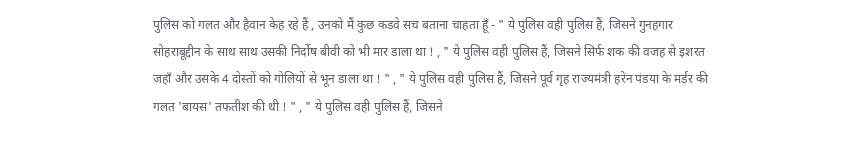पुलिस को गलत और हैवान केह रहे हैं , उनको मैं कुछ कडवे सच बताना चाहता हूँ - " ये पुलिस वही पुलिस हैं, जिसने गुनहगार सोहराबूद्दीन के साथ साथ उसकी निर्दोष बीवी को भी मार डाला था ! , " ये पुलिस वही पुलिस हैं, जिसने सिर्फ शक की वजह से इशरत जहाँ और उसके 4 दोस्तों को गोलियों से भून डाला था ! " , " ये पुलिस वही पुलिस हैं, जिसने पूर्व गृह राज्यमंत्री हरेन पंडया के मर्डर की गलत 'बायस' तफतीश की थी ! " , " ये पुलिस वही पुलिस हैं, जिसने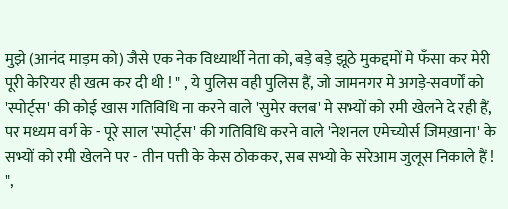मुझे (आनंद माड़म को) जैसे एक नेक विध्यार्थी नेता को, बड़े बड़े झूठे मुकद्दमों मे फँसा कर मेरी पूरी केरियर ही खत्म कर दी थी ! " , ये पुलिस वही पुलिस हैं, जो जामनगर मे अगड़े-सवर्णों को 'स्पोर्ट्स' की कोई खास गतिविधि ना करने वाले 'सुमेर क्लब' मे सभ्यों को रमी खेलने दे रही हैं, पर मध्यम वर्ग के - पूरे साल 'स्पोर्ट्स' की गतिविधि करने वाले 'नेशनल एमेच्योर्स जिमख़ाना' के सभ्यों को रमी खेलने पर - तीन पत्ती के केस ठोककर, सब सभ्यो के सरेआम जुलूस निकाले हैं ! ",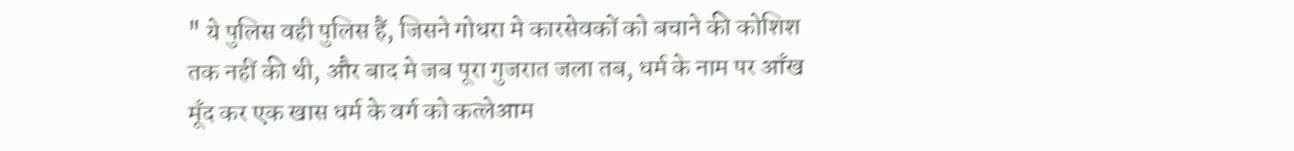" ये पुलिस वही पुलिस हैं, जिसने गोधरा मे कारसेवकों को बचाने की कोशिश तक नहीं की थी, और बाद मे जब पूरा गुजरात जला तब, धर्म के नाम पर आँख मूँद कर एक खास धर्म के वर्ग को कत्लेआम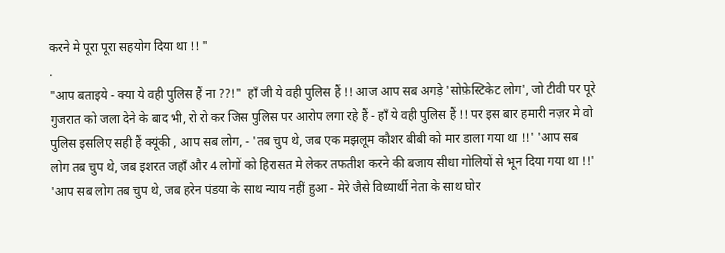करने मे पूरा पूरा सहयोग दिया था !! "
.
"आप बताइये - क्या ये वही पुलिस हैं ना ??!"  हाँ जी ये वही पुलिस हैं !! आज आप सब अगड़े 'सोफ़ेस्टिकेट लोग', जो टीवी पर पूरे गुजरात को जला देने के बाद भी, रो रो कर जिस पुलिस पर आरोप लगा रहे हैं - हाँ ये वही पुलिस हैं !! पर इस बार हमारी नज़र मे वो पुलिस इसलिए सही हैं क्यूंकी , आप सब लोग, - 'तब चुप थे, जब एक मझलूम कौशर बीबी को मार डाला गया था !!' 'आप सब लोग तब चुप थे, जब इशरत जहाँ और 4 लोगों को हिरासत मे लेकर तफतीश करने की बजाय सीधा गोलियों से भून दिया गया था !!' 'आप सब लोग तब चुप थे, जब हरेन पंडया के साथ न्याय नहीं हुआ - मेरे जैसे विध्यार्थी नेता के साथ घोर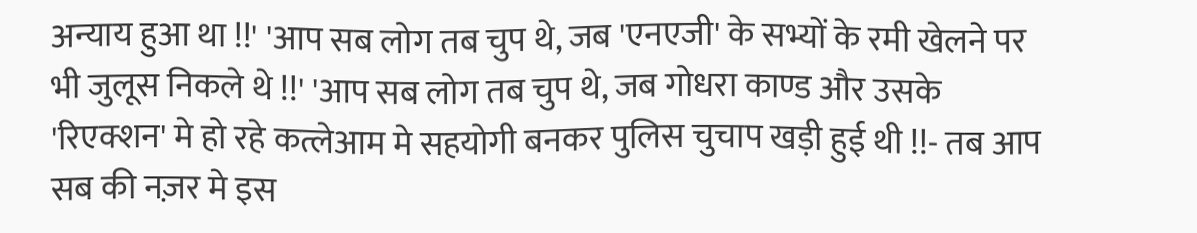अन्याय हुआ था !!' 'आप सब लोग तब चुप थे, जब 'एनएजी' के सभ्यों के रमी खेलने पर भी जुलूस निकले थे !!' 'आप सब लोग तब चुप थे, जब गोधरा काण्ड और उसके 'रिएक्शन' मे हो रहे कत्लेआम मे सहयोगी बनकर पुलिस चुचाप खड़ी हुई थी !!- तब आप सब की नज़र मे इस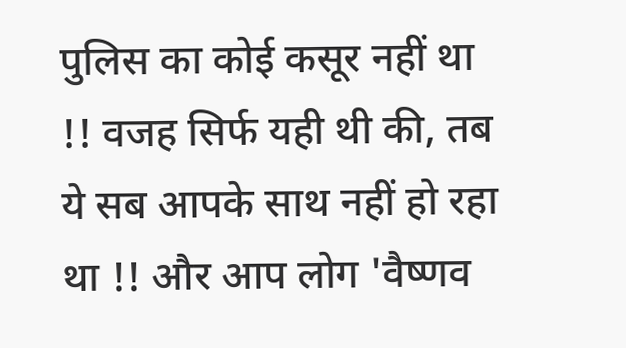पुलिस का कोई कसूर नहीं था !! वजह सिर्फ यही थी की, तब ये सब आपके साथ नहीं हो रहा था !! और आप लोग 'वैष्णव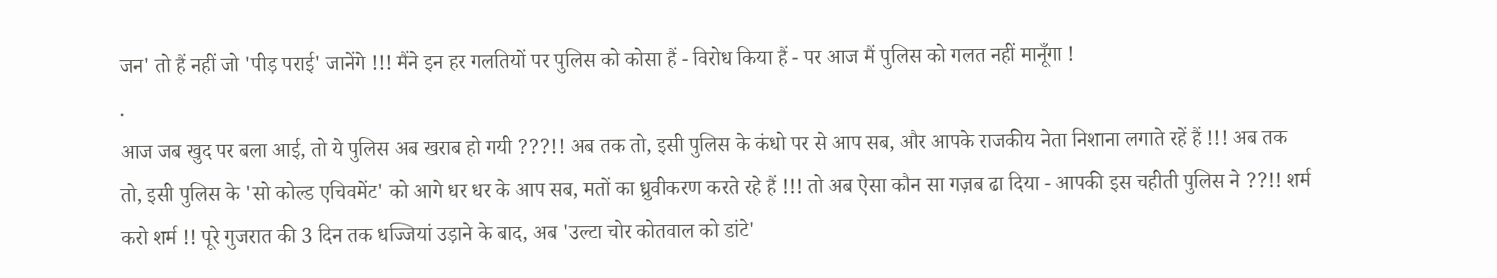जन' तो हैं नहीं जो 'पीड़ पराई' जानेंगे !!! मैंने इन हर गलतियों पर पुलिस को कोसा हैं - विरोध किया हैं - पर आज मैं पुलिस को गलत नहीं मानूँगा !
.
आज जब खुद पर बला आई, तो ये पुलिस अब खराब हो गयी ???!! अब तक तो, इसी पुलिस के कंधो पर से आप सब, और आपके राजकीय नेता निशाना लगाते रहें हैं !!! अब तक तो, इसी पुलिस के 'सो कोल्ड एचिवमेंट' को आगे धर धर के आप सब, मतों का ध्रुवीकरण करते रहे हैं !!! तो अब ऐसा कौन सा गज़ब ढा दिया - आपकी इस चहीती पुलिस ने ??!! शर्म करो शर्म !! पूरे गुजरात की 3 दिन तक धज्जियां उड़ाने के बाद, अब 'उल्टा चोर कोतवाल को डांटे'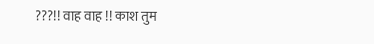???!! वाह वाह !! काश तुम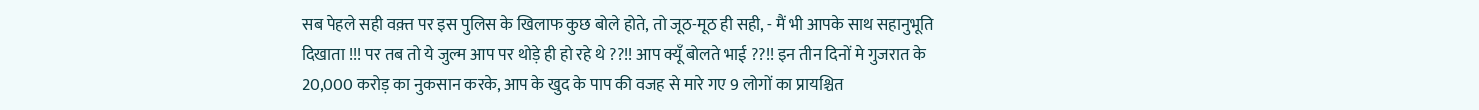सब पेहले सही वक़्त पर इस पुलिस के खिलाफ कुछ बोले होते, तो जूठ-मूठ ही सही, - मैं भी आपके साथ सहानुभूति दिखाता !!! पर तब तो ये जुल्म आप पर थोड़े ही हो रहे थे ??!! आप क्यूँ बोलते भाई ??!! इन तीन दिनों मे गुजरात के 20,000 करोड़ का नुकसान करके, आप के खुद के पाप की वजह से मारे गए 9 लोगों का प्रायश्चित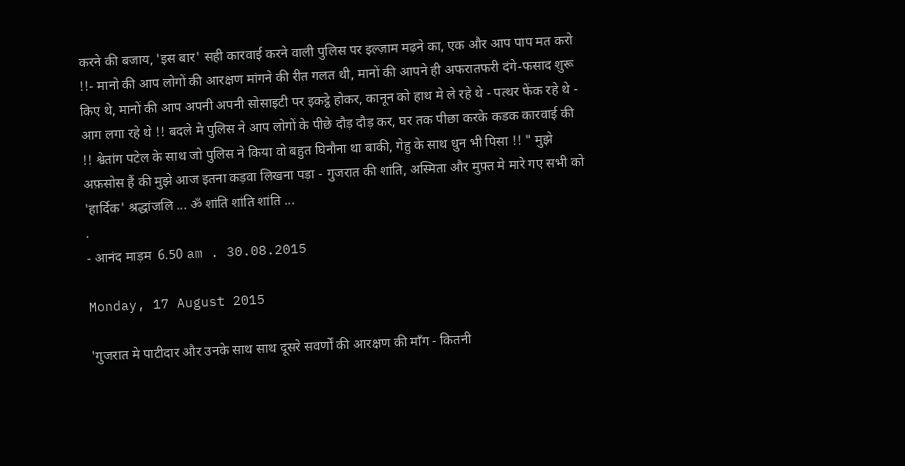करने की बजाय, 'इस बार' सही कारवाई करने वाली पुलिस पर इल्ज़ाम मढ़ने का, एक और आप पाप मत करो !!- मानो की आप लोगों की आरक्षण मांगने की रीत गलत थी, मानों की आपने ही अफरातफरी दंगे-फसाद शुरू किए थे, मानों की आप अपनी अपनी सोसाइटी पर इकट्ठे होकर, कानून को हाथ मे ले रहे थे - पत्थर फेंक रहे थे - आग लगा रहे थे !! बदले मे पुलिस ने आप लोगों के पीछे दौड़ दौड़ कर, घर तक पीछा करके कडक कारवाई की !! श्वेतांग पटेल के साथ जो पुलिस ने किया वो बहुत घिनौना था बाकी, गेहु के साथ धुन भी पिसा !! " मुझे अफ़सोस हैं की मुझे आज इतना कड़वा लिखना पड़ा - गुजरात की शांति, अस्मिता और मुफ़्त मे मारे गए सभी को 'हार्दिक' श्रद्धांजलि ... ॐ शांति शांति शांति ...
.
- आनंद माड़म  6.50 am . 30.08.2015

Monday, 17 August 2015

'गुजरात मे पाटीदार और उनके साथ साथ दूसरे सवर्णों की आरक्षण की माँग - कितनी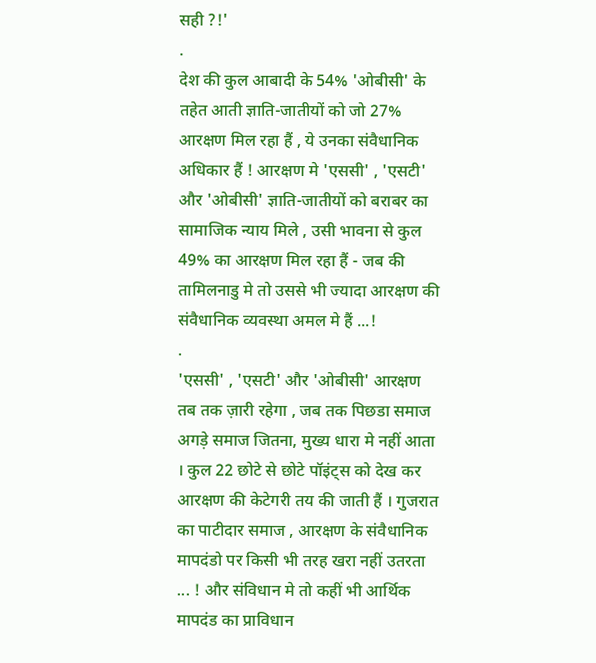सही ?!'
.
देश की कुल आबादी के 54% 'ओबीसी' के तहेत आती ज्ञाति-जातीयों को जो 27% आरक्षण मिल रहा हैं , ये उनका संवैधानिक अधिकार हैं ! आरक्षण मे 'एससी' , 'एसटी' और 'ओबीसी' ज्ञाति-जातीयों को बराबर का सामाजिक न्याय मिले , उसी भावना से कुल 49% का आरक्षण मिल रहा हैं - जब की तामिलनाडु मे तो उससे भी ज्यादा आरक्षण की संवैधानिक व्यवस्था अमल मे हैं ...!
.
'एससी' , 'एसटी' और 'ओबीसी' आरक्षण तब तक ज़ारी रहेगा , जब तक पिछडा समाज अगड़े समाज जितना, मुख्य धारा मे नहीं आता । कुल 22 छोटे से छोटे पॉइंट्स को देख कर आरक्षण की केटेगरी तय की जाती हैं । गुजरात का पाटीदार समाज , आरक्षण के संवैधानिक मापदंडो पर किसी भी तरह खरा नहीं उतरता ... ! और संविधान मे तो कहीं भी आर्थिक मापदंड का प्राविधान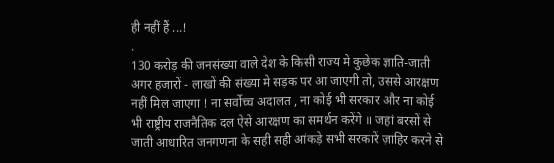ही नहीं हैं ...!
.
130 करोड़ की जनसंख्या वाले देश के किसी राज्य मे कुछेक ज्ञाति-जाती अगर हजारों - लाखों की संख्या मे सड़क पर आ जाएगी तो, उससे आरक्षण नहीं मिल जाएगा ! ना सर्वोच्च अदालत , ना कोई भी सरकार और ना कोई भी राष्ट्रीय राजनैतिक दल ऐसे आरक्षण का समर्थन करेंगे ॥ जहां बरसों से जाती आधारित जनगणना के सही सही आंकड़े सभी सरकारें ज़ाहिर करने से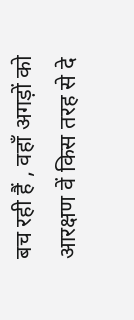बच रही हैं , वहाँ अगड़ों को आरक्षण वें किस तरह से दे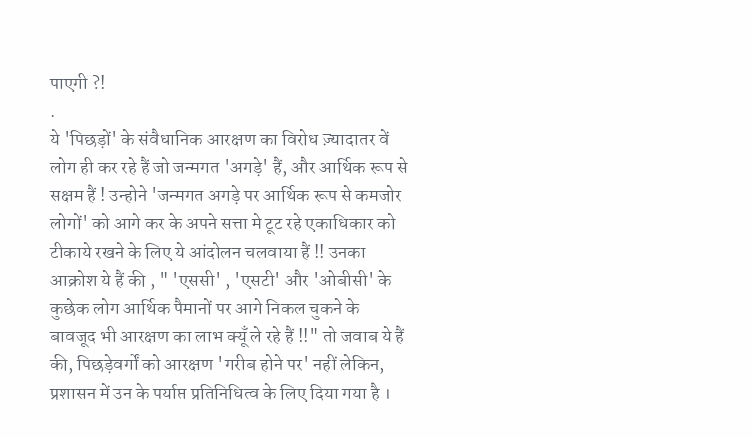पाएगी ?!
.
ये 'पिछड़ों' के संवैधानिक आरक्षण का विरोध ज़्यादातर वें लोग ही कर रहे हैं जो जन्मगत 'अगड़े' हैं, और आर्थिक रूप से सक्षम हैं ! उन्होने 'जन्मगत अगड़े पर आर्थिक रूप से कमजोर लोगों' को आगे कर के अपने सत्ता मे टूट रहे एकाधिकार को टीकाये रखने के लिए ये आंदोलन चलवाया हैं !! उनका आक्रोश ये हैं की , " 'एससी' , 'एसटी' और 'ओबीसी' के कुछेक लोग आर्थिक पैमानों पर आगे निकल चुकने के बावजूद भी आरक्षण का लाभ क्यूँ ले रहे हैं !!" तो जवाब ये हैं की, पिछड़ेवर्गों को आरक्षण 'गरीब होने पर' नहीं लेकिन, प्रशासन में उन के पर्याप्त प्रतिनिधित्व के लिए दिया गया है ।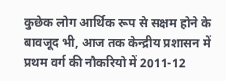कुछेक लोग आर्थिक रूप से सक्षम होने के बावजूद भी, आज तक केन्द्रीय प्रशासन में प्रथम वर्ग की नौकरियो में 2011-12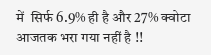में  सिर्फ 6.9% ही है और 27% क्वोटा आजतक भरा गया नहीं है !!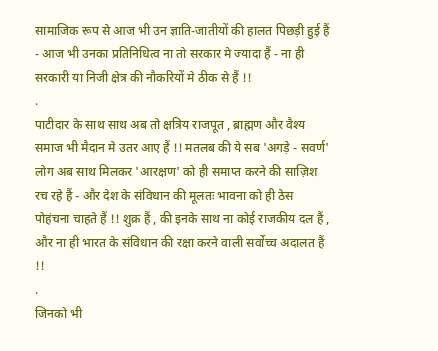सामाजिक रूप से आज भी उन ज्ञाति-जातीयों की हालत पिछड़ी हुई हैं - आज भी उनका प्रतिनिधित्व ना तो सरकार मे ज्यादा हैं - ना ही सरकारी या निजी क्षेत्र की नौकरियों मे ठीक से हैं !!
.
पाटीदार के साथ साथ अब तो क्षत्रिय राजपूत , ब्राह्मण और वैश्य समाज भी मैदान मे उतर आए हैं !! मतलब की ये सब 'अगड़े - सवर्ण' लोग अब साथ मिलकर 'आरक्षण' को ही समाप्त करने की साज़िश रच रहे हैं - और देश के संविधान की मूलतः भावना को ही ठेस पोहंचना चाहते हैं !! शुक्र हैं , की इनके साथ ना कोई राजकीय दल हैं , और ना ही भारत के संविधान की रक्षा करने वाली सर्वोच्च अदालत हैं !!
.
जिनको भी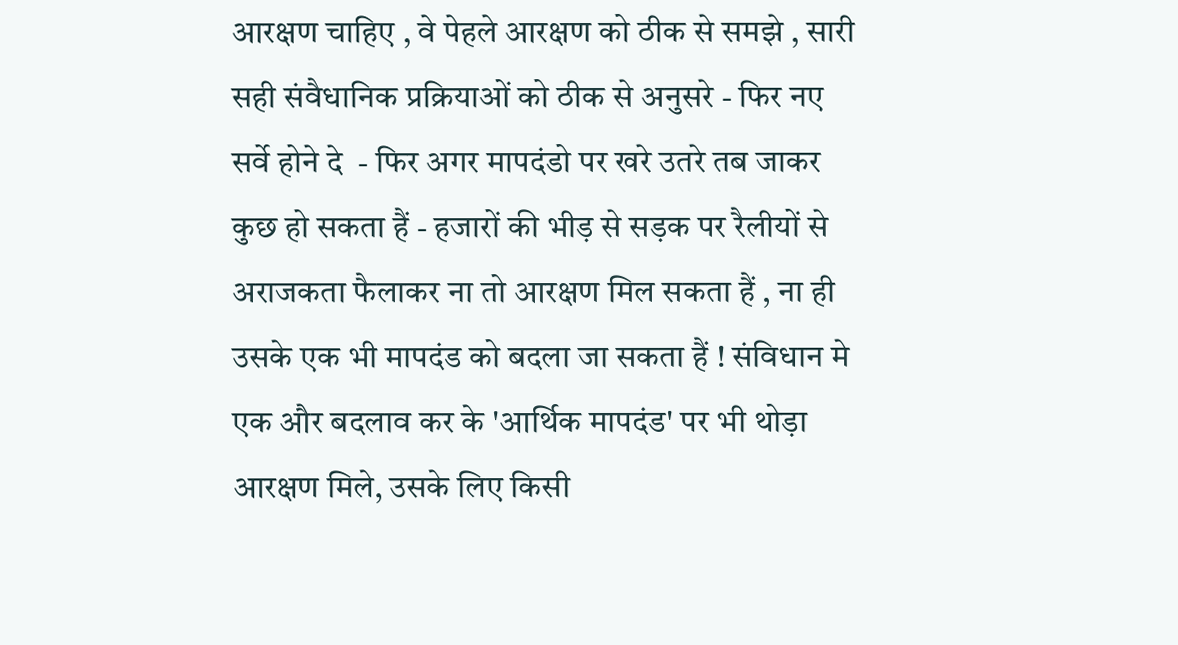आरक्षण चाहिए , वे पेहले आरक्षण को ठीक से समझे , सारी सही संवैधानिक प्रक्रियाओं को ठीक से अनुसरे - फिर नए सर्वे होने दे  - फिर अगर मापदंडो पर खरे उतरे तब जाकर कुछ हो सकता हैं - हजारों की भीड़ से सड़क पर रैलीयों से अराजकता फैलाकर ना तो आरक्षण मिल सकता हैं , ना ही उसके एक भी मापदंड को बदला जा सकता हैं ! संविधान मे एक और बदलाव कर के 'आर्थिक मापदंड' पर भी थोड़ा आरक्षण मिले, उसके लिए किसी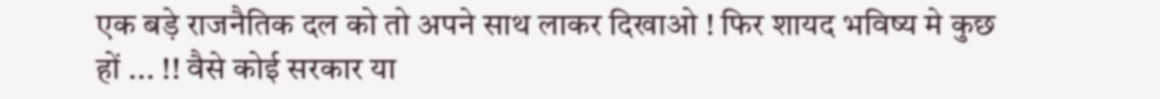एक बड़े राजनैतिक दल को तो अपने साथ लाकर दिखाओ ! फिर शायद भविष्य मे कुछ हों ... !! वैसे कोई सरकार या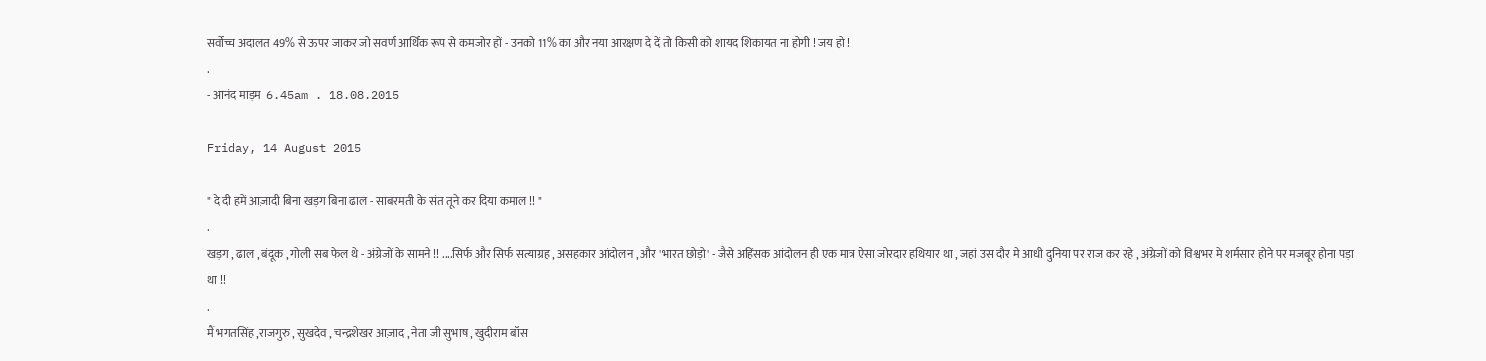सर्वोच्च अदालत 49% से ऊपर जाकर जो सवर्ण आर्थिक रूप से कमजोर हों - उनको 11% का और नया आरक्षण दे दें तो किसी को शायद शिकायत ना होगी ! जय हो !
.
- आनंद माड़म  6.45am . 18.08.2015

Friday, 14 August 2015

" दे दी हमें आज़ादी बिना खड़ग बिना ढाल - साबरमती के संत तूने कर दिया कमाल !! "
.
खड़ग , ढाल , बंदूक , गोली सब फेल थे - अंग्रेजों के सामने !! ....सिर्फ और सिर्फ सत्याग्रह , असहकार आंदोलन , और 'भारत छोड़ो' - जैसे अहिंसक आंदोलन ही एक मात्र ऐसा जोरदार हथियार था , जहां उस दौर मे आधी दुनिया पर राज कर रहे , अंग्रेजों को विश्वभर मे शर्मसार होने पर मजबूर होना पड़ा था !!
.
मैं भगतसिंह ,राजगुरु , सुखदेव , चन्द्रशेखर आज़ाद , नेता जी सुभाष , खुदीराम बॉस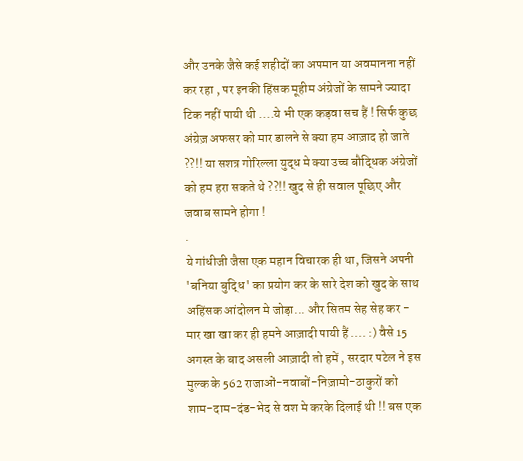और उनके जैसे कई शहीदों का अपमान या अवमानना नहीं कर रहा , पर इनकी हिंसक मूहीम अंग्रेजों के सामने ज्यादा टिक नहीं पायी थी ....ये भी एक कड़वा सच हैं ! सिर्फ कुछ अंग्रेज़ अफसर को मार डालने से क्या हम आज़ाद हो जाते ??!! या सशत्र गोरिल्ला युद्ध मे क्या उच्च बौद्धिक अंग्रेजों को हम हरा सकते थे ??!! खुद से ही सवाल पूछिए और जवाब सामने होगा !
.
ये गांधीजी जैसा एक महान विचारक ही था, जिसने अपनी 'बनिया बुद्धि' का प्रयोग कर के सारे देश को खुद के साथ अहिंसक आंदोलन मे जोड़ा... और सितम सेह सेह कर - मार खा खा कर ही हमने आज़ादी पायी हैं .... :) वैसे 15 अगस्त के बाद असली आज़ादी तो हमें , सरदार पटेल ने इस मुल्क के 562 राजाओं-नवाबों-निज़ामो-ठाकुरों को शाम-दाम-दंड-भेद से वश मे करके दिलाई थी !! बस एक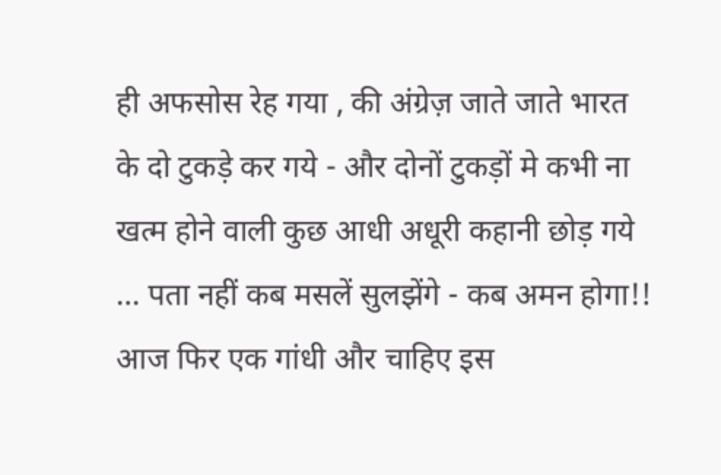ही अफसोस रेह गया , की अंग्रेज़ जाते जाते भारत के दो टुकड़े कर गये - और दोनों टुकड़ों मे कभी ना खत्म होने वाली कुछ आधी अधूरी कहानी छोड़ गये ... पता नहीं कब मसलें सुलझेंगे - कब अमन होगा!! आज फिर एक गांधी और चाहिए इस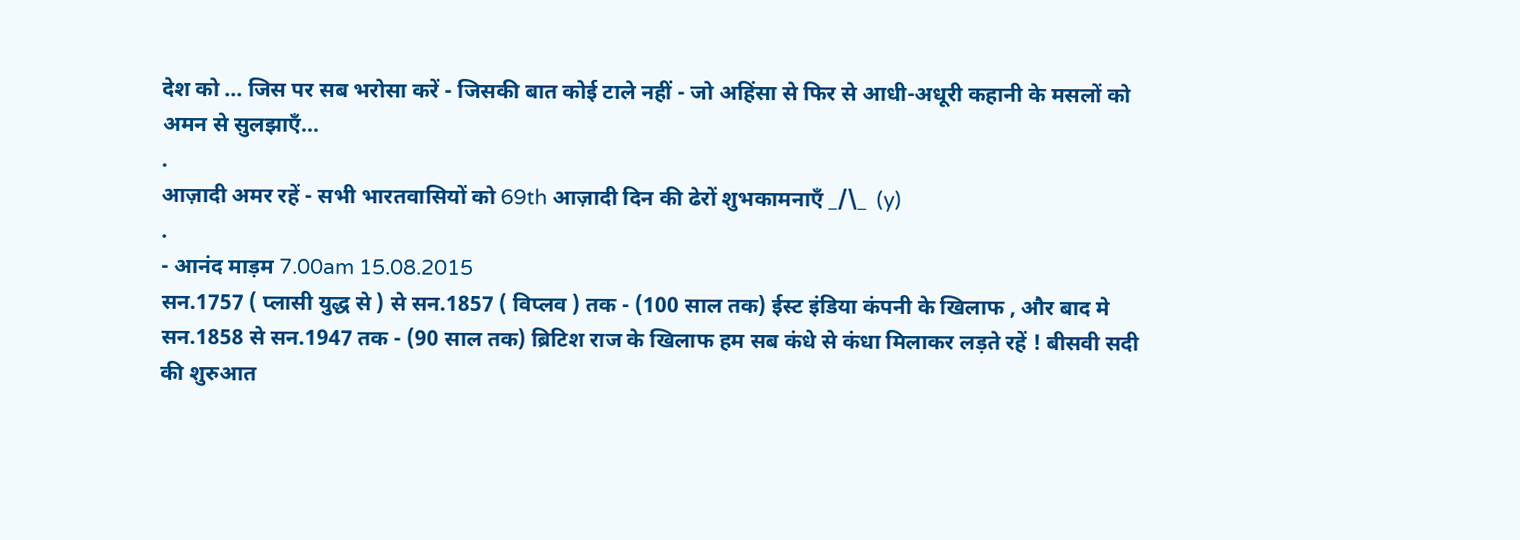देश को ... जिस पर सब भरोसा करें - जिसकी बात कोई टाले नहीं - जो अहिंसा से फिर से आधी-अधूरी कहानी के मसलों को अमन से सुलझाएँ...
.
आज़ादी अमर रहें - सभी भारतवासियों को 69th आज़ादी दिन की ढेरों शुभकामनाएँ _/\_  (y)
.
- आनंद माड़म 7.00am 15.08.2015
सन.1757 ( प्लासी युद्ध से ) से सन.1857 ( विप्लव ) तक - (100 साल तक) ईस्ट इंडिया कंपनी के खिलाफ , और बाद मे सन.1858 से सन.1947 तक - (90 साल तक) ब्रिटिश राज के खिलाफ हम सब कंधे से कंधा मिलाकर लड़ते रहें ! बीसवी सदी की शुरुआत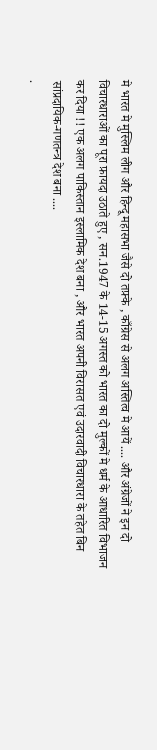मे भारत मे मुस्लिम लीग और हिन्दू महासभा जैसे दो तफ़्के , काँग्रेस से अलग अस्तित्व मे आयें .... और अंग्रेजों ने इन दो विचारधाराओं का पूरा फ़ायदा उठाते हुए , सन.1947 के 14-15 अगस्त को भारत का दो मुल्कों मे धर्म के आधारित विभाजन कर दिया !! एक अलग पाकिस्तान इस्लामिक देश बना , और भारत अपनी विरासत एवं उदारवादी विचारधारा के तहेत बिन सांप्रदायिक-गणतन्त्र देश बना ....
.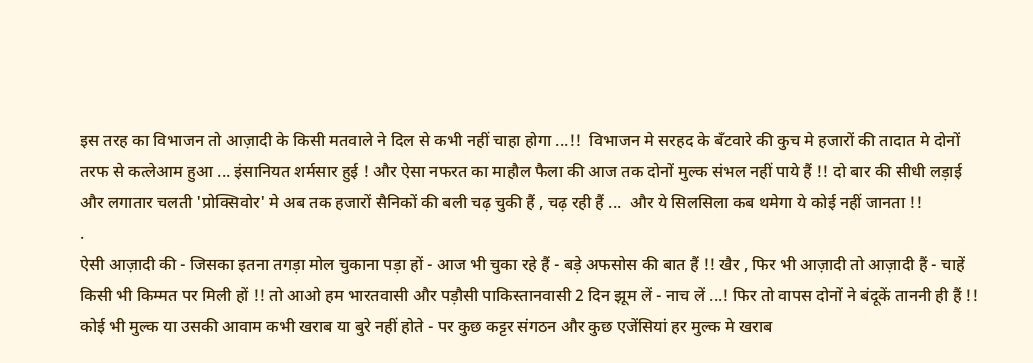इस तरह का विभाजन तो आज़ादी के किसी मतवाले ने दिल से कभी नहीं चाहा होगा ...!!  विभाजन मे सरहद के बँटवारे की कुच मे हजारों की तादात मे दोनों तरफ से कत्लेआम हुआ ... इंसानियत शर्मसार हुई ! और ऐसा नफरत का माहौल फैला की आज तक दोनों मुल्क संभल नहीं पाये हैं !! दो बार की सीधी लड़ाई और लगातार चलती 'प्रोक्सिवोर' मे अब तक हजारों सैनिकों की बली चढ़ चुकी हैं , चढ़ रही हैं ...  और ये सिलसिला कब थमेगा ये कोई नहीं जानता !!
.
ऐसी आज़ादी की - जिसका इतना तगड़ा मोल चुकाना पड़ा हों - आज भी चुका रहे हैं - बड़े अफसोस की बात हैं !! खैर , फिर भी आज़ादी तो आज़ादी हैं - चाहें किसी भी किम्मत पर मिली हों !! तो आओ हम भारतवासी और पड़ौसी पाकिस्तानवासी 2 दिन झूम लें - नाच लें ...! फिर तो वापस दोनों ने बंदूकें ताननी ही हैं !! कोई भी मुल्क या उसकी आवाम कभी खराब या बुरे नहीं होते - पर कुछ कट्टर संगठन और कुछ एजेंसियां हर मुल्क मे खराब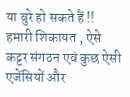या बुरे हो सकते हैं !! हमारी शिकायत , ऐसे कट्टर संगठन एवं कुछ ऐसी एजेंसियों और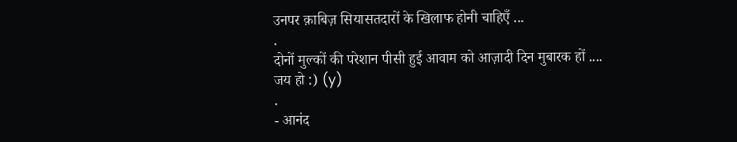उनपर क़ाबिज़ सियासतदारों के खिलाफ होनी चाहिएँ ...
.
दोनों मुल्कों की परेशान पीसी हुई आवाम को आज़ादी दिन मुबारक हों .... जय हो :) (y)
.
- आनंद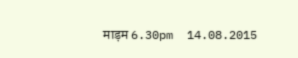माड़म 6.30pm  14.08.2015